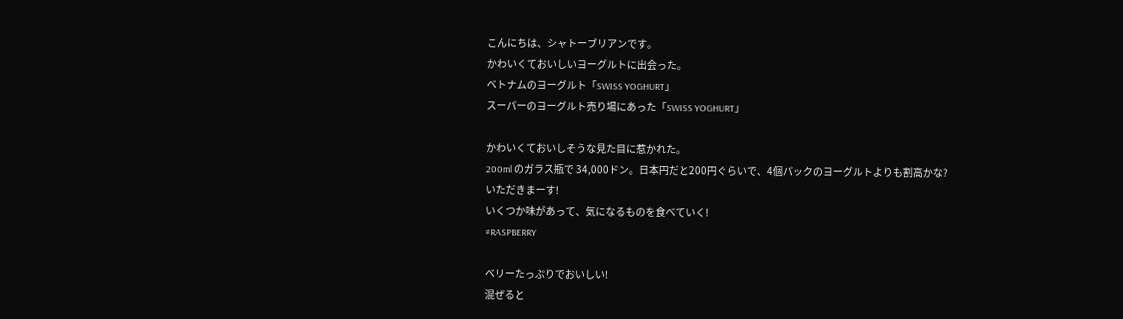こんにちは、シャトーブリアンです。
かわいくておいしいヨーグルトに出会った。
ベトナムのヨーグルト「SWISS YOGHURT」
スーパーのヨーグルト売り場にあった「SWISS YOGHURT」

かわいくておいしそうな見た目に惹かれた。
200ml のガラス瓶で 34,000ドン。日本円だと200円ぐらいで、4個パックのヨーグルトよりも割高かな?
いただきまーす!
いくつか味があって、気になるものを食べていく!
#RASPBERRY

ベリーたっぷりでおいしい!
混ぜると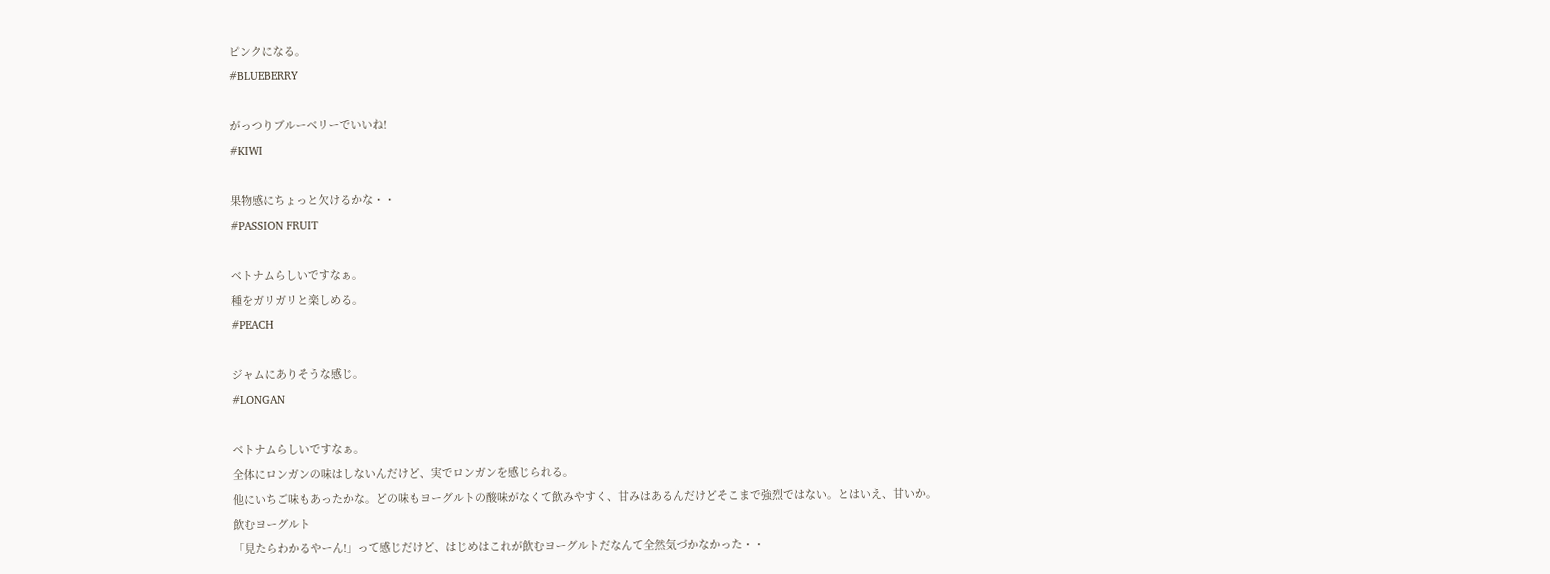ピンクになる。
#BLUEBERRY

がっつりブルーベリーでいいね!
#KIWI

果物感にちょっと欠けるかな・・
#PASSION FRUIT

ベトナムらしいですなぁ。
種をガリガリと楽しめる。
#PEACH

ジャムにありそうな感じ。
#LONGAN

ベトナムらしいですなぁ。
全体にロンガンの味はしないんだけど、実でロンガンを感じられる。
他にいちご味もあったかな。どの味もヨーグルトの酸味がなくて飲みやすく、甘みはあるんだけどそこまで強烈ではない。とはいえ、甘いか。
飲むヨーグルト
「見たらわかるやーん!」って感じだけど、はじめはこれが飲むヨーグルトだなんて全然気づかなかった・・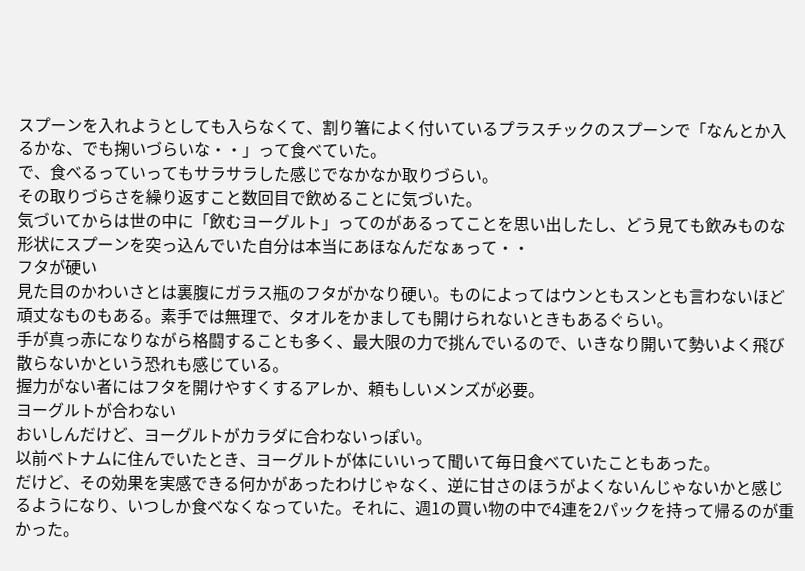スプーンを入れようとしても入らなくて、割り箸によく付いているプラスチックのスプーンで「なんとか入るかな、でも掬いづらいな・・」って食べていた。
で、食べるっていってもサラサラした感じでなかなか取りづらい。
その取りづらさを繰り返すこと数回目で飲めることに気づいた。
気づいてからは世の中に「飲むヨーグルト」ってのがあるってことを思い出したし、どう見ても飲みものな形状にスプーンを突っ込んでいた自分は本当にあほなんだなぁって・・
フタが硬い
見た目のかわいさとは裏腹にガラス瓶のフタがかなり硬い。ものによってはウンともスンとも言わないほど頑丈なものもある。素手では無理で、タオルをかましても開けられないときもあるぐらい。
手が真っ赤になりながら格闘することも多く、最大限の力で挑んでいるので、いきなり開いて勢いよく飛び散らないかという恐れも感じている。
握力がない者にはフタを開けやすくするアレか、頼もしいメンズが必要。
ヨーグルトが合わない
おいしんだけど、ヨーグルトがカラダに合わないっぽい。
以前ベトナムに住んでいたとき、ヨーグルトが体にいいって聞いて毎日食べていたこともあった。
だけど、その効果を実感できる何かがあったわけじゃなく、逆に甘さのほうがよくないんじゃないかと感じるようになり、いつしか食べなくなっていた。それに、週1の買い物の中で4連を2パックを持って帰るのが重かった。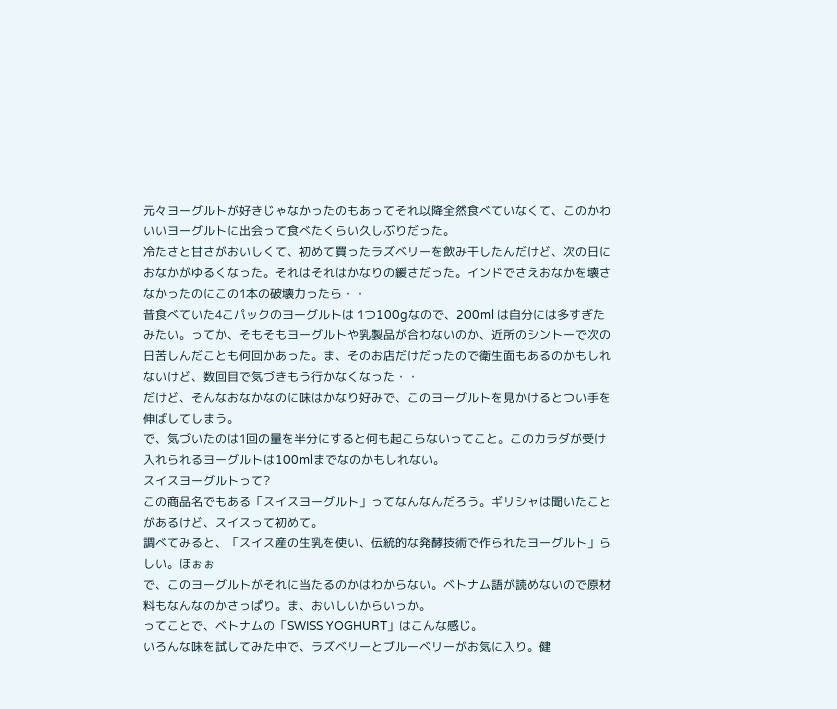元々ヨーグルトが好きじゃなかったのもあってそれ以降全然食べていなくて、このかわいいヨーグルトに出会って食べたくらい久しぶりだった。
冷たさと甘さがおいしくて、初めて買ったラズベリーを飲み干したんだけど、次の日におなかがゆるくなった。それはそれはかなりの緩さだった。インドでさえおなかを壊さなかったのにこの1本の破壊力ったら・・
昔食べていた4こパックのヨーグルトは 1つ100gなので、200ml は自分には多すぎたみたい。ってか、そもそもヨーグルトや乳製品が合わないのか、近所のシントーで次の日苦しんだことも何回かあった。ま、そのお店だけだったので衛生面もあるのかもしれないけど、数回目で気づきもう行かなくなった・・
だけど、そんなおなかなのに味はかなり好みで、このヨーグルトを見かけるとつい手を伸ばしてしまう。
で、気づいたのは1回の量を半分にすると何も起こらないってこと。このカラダが受け入れられるヨーグルトは100mlまでなのかもしれない。
スイスヨーグルトって?
この商品名でもある「スイスヨーグルト」ってなんなんだろう。ギリシャは聞いたことがあるけど、スイスって初めて。
調べてみると、「スイス産の生乳を使い、伝統的な発酵技術で作られたヨーグルト」らしい。ほぉぉ
で、このヨーグルトがそれに当たるのかはわからない。ベトナム語が読めないので原材料もなんなのかさっぱり。ま、おいしいからいっか。
ってことで、ベトナムの「SWISS YOGHURT」はこんな感じ。
いろんな味を試してみた中で、ラズベリーとブルーベリーがお気に入り。健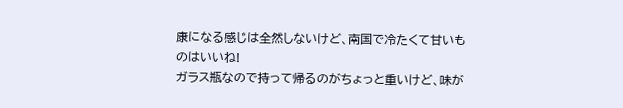康になる感じは全然しないけど、南国で冷たくて甘いものはいいね!
ガラス瓶なので持って帰るのがちょっと重いけど、味が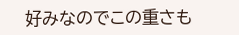好みなのでこの重さも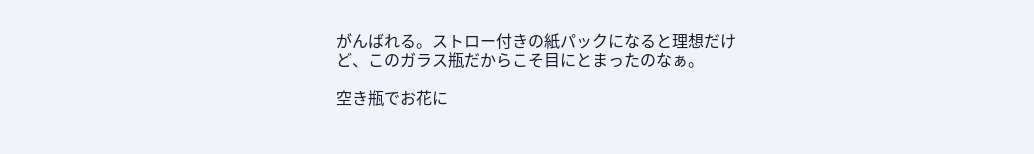がんばれる。ストロー付きの紙パックになると理想だけど、このガラス瓶だからこそ目にとまったのなぁ。

空き瓶でお花に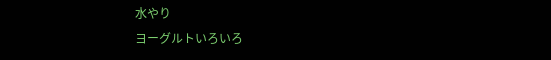水やり
ヨーグルトいろいろ